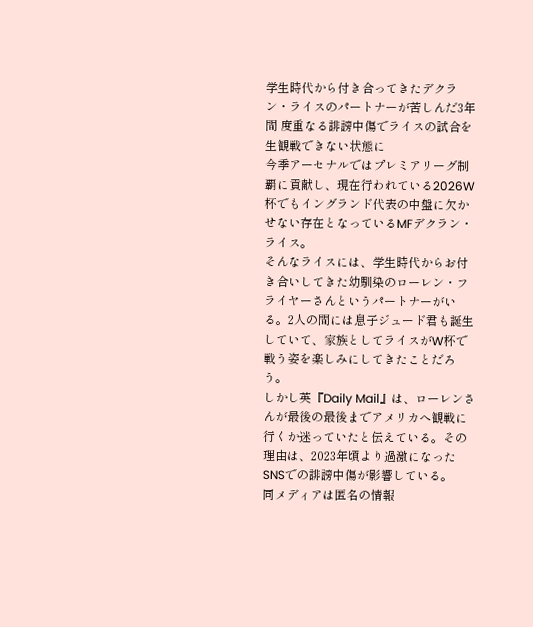学生時代から付き合ってきたデクラン・ライスのパートナーが苦しんだ3年間 度重なる誹謗中傷でライスの試合を生観戦できない状態に
今季アーセナルではプレミアリーグ制覇に貢献し、現在行われている2026W杯でもイングランド代表の中盤に欠かせない存在となっているMFデクラン・ライス。
そんなライスには、学生時代からお付き合いしてきた幼馴染のローレン・フライヤーさんというパートナーがいる。2人の間には息子ジュード君も誕生していて、家族としてライスがW杯で戦う姿を楽しみにしてきたことだろう。
しかし英『Daily Mail』は、ローレンさんが最後の最後までアメリカへ観戦に行くか迷っていたと伝えている。その理由は、2023年頃より過激になったSNSでの誹謗中傷が影響している。
同メディアは匿名の情報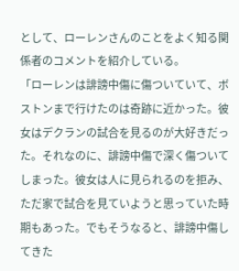として、ローレンさんのことをよく知る関係者のコメントを紹介している。
「ローレンは誹謗中傷に傷ついていて、ボストンまで行けたのは奇跡に近かった。彼女はデクランの試合を見るのが大好きだった。それなのに、誹謗中傷で深く傷ついてしまった。彼女は人に見られるのを拒み、ただ家で試合を見ていようと思っていた時期もあった。でもそうなると、誹謗中傷してきた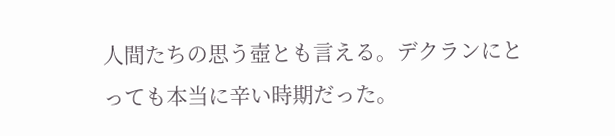人間たちの思う壺とも言える。デクランにとっても本当に辛い時期だった。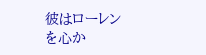彼はローレンを心か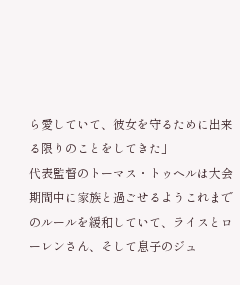ら愛していて、彼女を守るために出来る限りのことをしてきた」
代表監督のトーマス・トゥヘルは大会期間中に家族と過ごせるようこれまでのルールを緩和していて、ライスとローレンさん、そして息子のジュ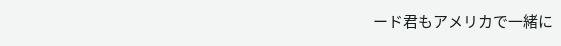ード君もアメリカで一緒に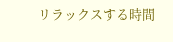リラックスする時間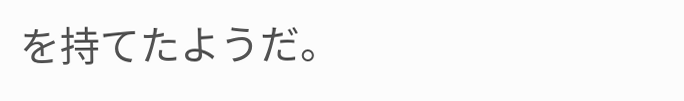を持てたようだ。